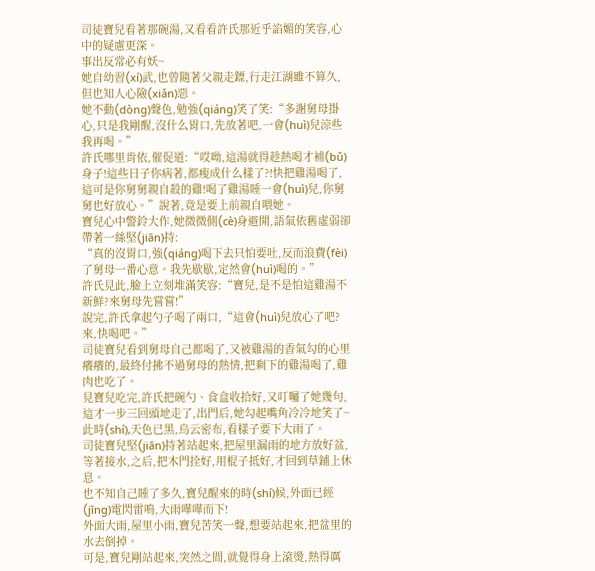司徒寶兒看著那碗湯,又看看許氏那近乎諂媚的笑容,心中的疑慮更深。
事出反常必有妖~
她自幼習(xí)武,也曾隨著父親走鏢,行走江湖雖不算久,但也知人心險(xiǎn)惡。
她不動(dòng)聲色,勉強(qiáng)笑了笑:“多謝舅母掛心,只是我剛醒,沒什么胃口,先放著吧,一會(huì)兒涼些我再喝。”
許氏哪里肯依,催促道:“哎呦,這湯就得趁熱喝才補(bǔ)身子!這些日子你病著,都瘦成什么樣了?!快把雞湯喝了,這可是你舅舅親自殺的雞!喝了雞湯睡一會(huì)兒,你舅舅也好放心。”說著,竟是要上前親自喂她。
寶兒心中警鈴大作,她微微側(cè)身避開,語氣依舊虛弱卻帶著一絲堅(jiān)持:
“真的沒胃口,強(qiáng)喝下去只怕要吐,反而浪費(fèi)了舅母一番心意。我先歇歇,定然會(huì)喝的。”
許氏見此,臉上立刻堆滿笑容:“寶兒,是不是怕這雞湯不新鮮?來舅母先嘗嘗!”
說完,許氏拿起勺子喝了兩口,“這會(huì)兒放心了吧?來,快喝吧。”
司徒寶兒看到舅母自己都喝了,又被雞湯的香氣勾的心里癢癢的,最終付拂不過舅母的熱情,把剩下的雞湯喝了,雞肉也吃了。
見寶兒吃完,許氏把碗勺、食盒收拾好,又叮囑了她幾句,這才一步三回頭地走了,出門后,她勾起嘴角冷冷地笑了~
此時(shí),天色已黑,烏云密布,看樣子要下大雨了。
司徒寶兒堅(jiān)持著站起來,把屋里漏雨的地方放好盆,等著接水,之后,把木門拴好,用棍子抵好,才回到草鋪上休息。
也不知自己睡了多久,寶兒醒來的時(shí)候,外面已經(jīng)電閃雷鳴,大雨嘩嘩而下!
外面大雨,屋里小雨,寶兒苦笑一聲,想要站起來,把盆里的水去倒掉。
可是,寶兒剛站起來,突然之間,就覺得身上滾燙,熱得厲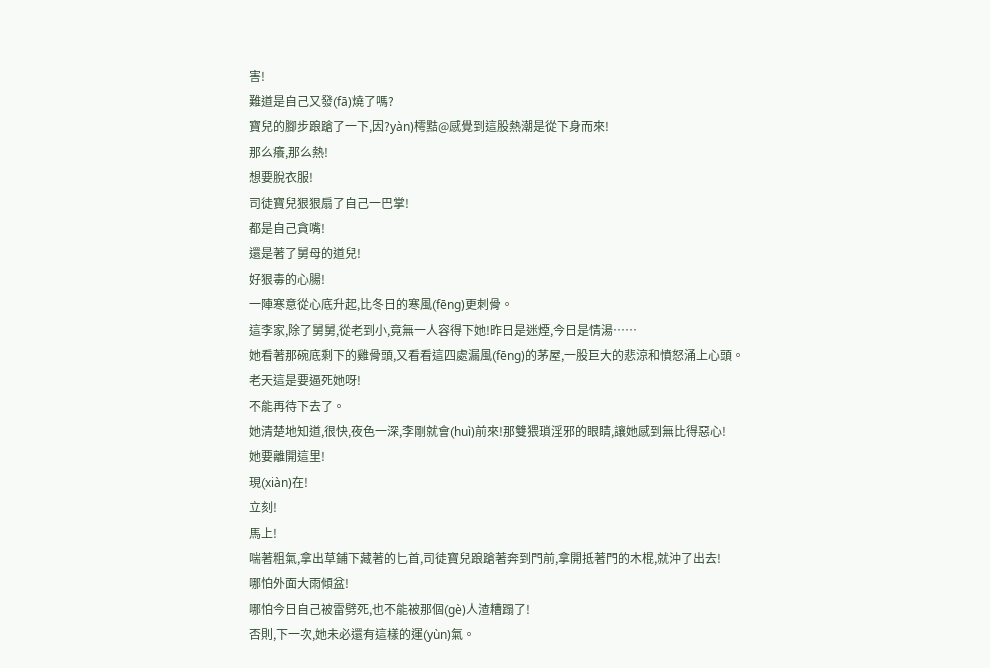害!
難道是自己又發(fā)燒了嗎?
寶兒的腳步踉蹌了一下,因?yàn)樗黠@感覺到這股熱潮是從下身而來!
那么癢,那么熱!
想要脫衣服!
司徒寶兒狠狠扇了自己一巴掌!
都是自己貪嘴!
還是著了舅母的道兒!
好狠毒的心腸!
一陣寒意從心底升起,比冬日的寒風(fēng)更刺骨。
這李家,除了舅舅,從老到小,竟無一人容得下她!昨日是迷煙,今日是情湯……
她看著那碗底剩下的雞骨頭,又看看這四處漏風(fēng)的茅屋,一股巨大的悲涼和憤怒涌上心頭。
老天這是要逼死她呀!
不能再待下去了。
她清楚地知道,很快,夜色一深,李剛就會(huì)前來!那雙猥瑣淫邪的眼睛,讓她感到無比得惡心!
她要離開這里!
現(xiàn)在!
立刻!
馬上!
喘著粗氣,拿出草鋪下藏著的匕首,司徒寶兒踉蹌著奔到門前,拿開抵著門的木棍,就沖了出去!
哪怕外面大雨傾盆!
哪怕今日自己被雷劈死,也不能被那個(gè)人渣糟蹋了!
否則,下一次,她未必還有這樣的運(yùn)氣。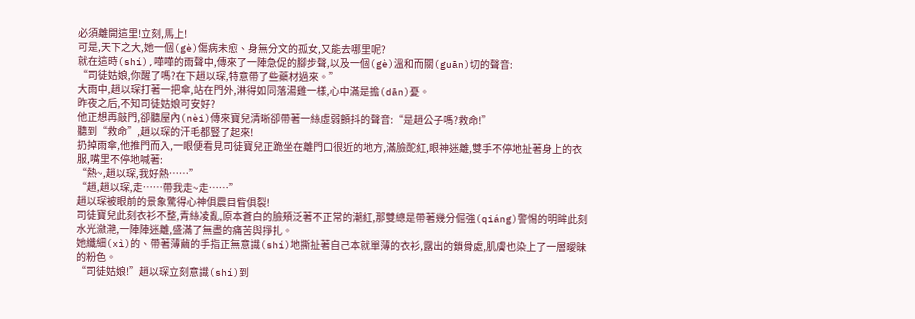必須離開這里!立刻,馬上!
可是,天下之大,她一個(gè)傷病未愈、身無分文的孤女,又能去哪里呢?
就在這時(shí),嘩嘩的雨聲中,傳來了一陣急促的腳步聲,以及一個(gè)溫和而關(guān)切的聲音:
“司徒姑娘,你醒了嗎?在下趙以琛,特意帶了些藥材過來。”
大雨中,趙以琛打著一把傘,站在門外,淋得如同落湯雞一樣,心中滿是擔(dān)憂。
昨夜之后,不知司徒姑娘可安好?
他正想再敲門,卻聽屋內(nèi)傳來寶兒清晰卻帶著一絲虛弱顫抖的聲音:“是趙公子嗎?救命!”
聽到“救命”,趙以琛的汗毛都豎了起來!
扔掉雨傘,他推門而入,一眼便看見司徒寶兒正跪坐在離門口很近的地方,滿臉酡紅,眼神迷離,雙手不停地扯著身上的衣服,嘴里不停地喊著:
“熱~,趙以琛,我好熱……”
“趙,趙以琛,走……帶我走~走……”
趙以琛被眼前的景象驚得心神俱震目眥俱裂!
司徒寶兒此刻衣衫不整,青絲凌亂,原本蒼白的臉頰泛著不正常的潮紅,那雙總是帶著幾分倔強(qiáng)警惕的明眸此刻水光瀲滟,一陣陣迷離,盛滿了無盡的痛苦與掙扎。
她纖細(xì)的、帶著薄繭的手指正無意識(shí)地撕扯著自己本就單薄的衣衫,露出的鎖骨處,肌膚也染上了一層曖昧的粉色。
“司徒姑娘!”趙以琛立刻意識(shí)到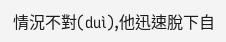情況不對(duì),他迅速脫下自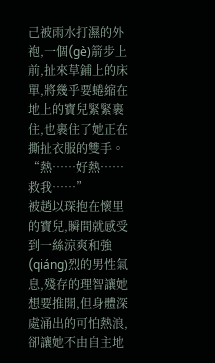己被雨水打濕的外袍,一個(gè)箭步上前,扯來草鋪上的床單,將幾乎要蜷縮在地上的寶兒緊緊裹住,也裹住了她正在撕扯衣服的雙手。
“熱……好熱……救我……”
被趙以琛抱在懷里的寶兒,瞬間就感受到一絲涼爽和強(qiáng)烈的男性氣息,殘存的理智讓她想要推開,但身體深處涌出的可怕熱浪,卻讓她不由自主地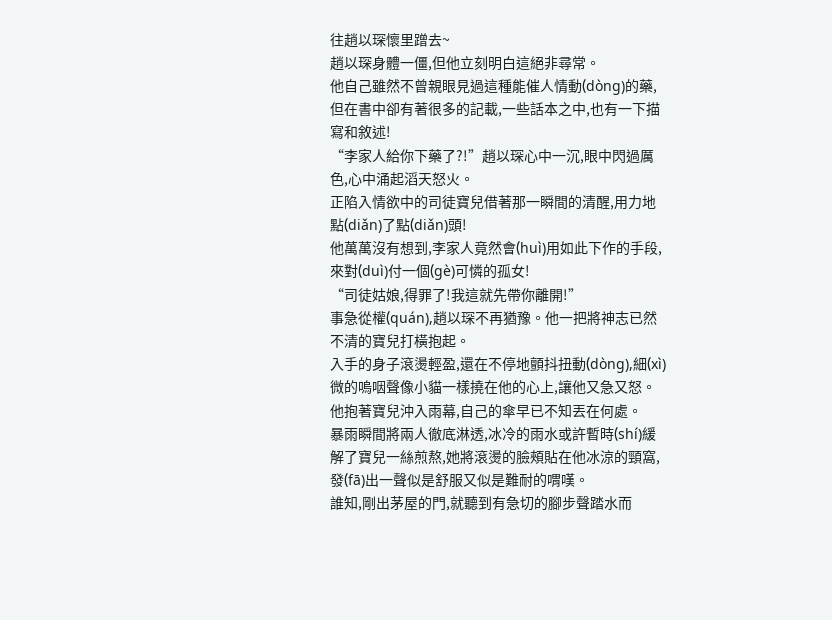往趙以琛懷里蹭去~
趙以琛身體一僵,但他立刻明白這絕非尋常。
他自己雖然不曾親眼見過這種能催人情動(dòng)的藥,但在書中卻有著很多的記載,一些話本之中,也有一下描寫和敘述!
“李家人給你下藥了?!”趙以琛心中一沉,眼中閃過厲色,心中涌起滔天怒火。
正陷入情欲中的司徒寶兒借著那一瞬間的清醒,用力地點(diǎn)了點(diǎn)頭!
他萬萬沒有想到,李家人竟然會(huì)用如此下作的手段,來對(duì)付一個(gè)可憐的孤女!
“司徒姑娘,得罪了!我這就先帶你離開!”
事急從權(quán),趙以琛不再猶豫。他一把將神志已然不清的寶兒打橫抱起。
入手的身子滾燙輕盈,還在不停地顫抖扭動(dòng),細(xì)微的嗚咽聲像小貓一樣撓在他的心上,讓他又急又怒。
他抱著寶兒沖入雨幕,自己的傘早已不知丟在何處。
暴雨瞬間將兩人徹底淋透,冰冷的雨水或許暫時(shí)緩解了寶兒一絲煎熬,她將滾燙的臉頰貼在他冰涼的頸窩,發(fā)出一聲似是舒服又似是難耐的喟嘆。
誰知,剛出茅屋的門,就聽到有急切的腳步聲踏水而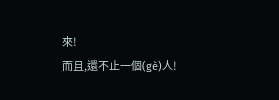來!
而且,還不止一個(gè)人!